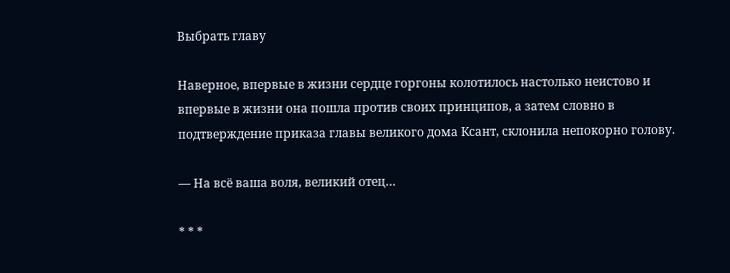Выбрать главу

Наверное, впервые в жизни сердце горгоны колотилось настолько неистово и впервые в жизни она пошла против своих принципов, а затем словно в подтверждение приказа главы великого дома Ксант, склонила непокорно голову.

— На всё ваша воля, великий отец…

* * *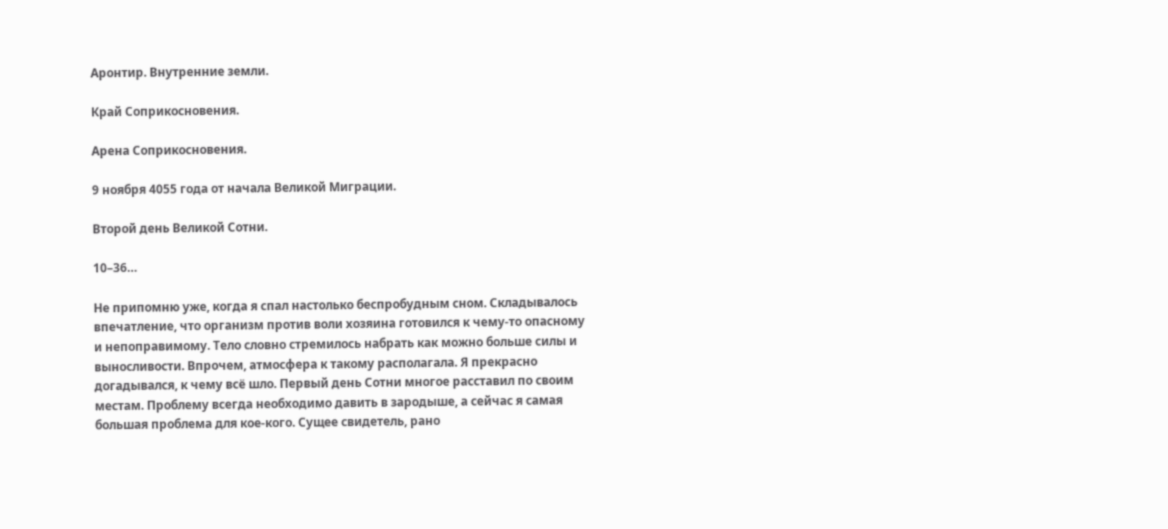Аронтир. Внутренние земли.

Край Соприкосновения.

Арена Соприкосновения.

9 ноября 4055 года от начала Великой Миграции.

Второй день Великой Сотни.

10–36…

Не припомню уже, когда я спал настолько беспробудным сном. Складывалось впечатление, что организм против воли хозяина готовился к чему-то опасному и непоправимому. Тело словно стремилось набрать как можно больше силы и выносливости. Впрочем, атмосфера к такому располагала. Я прекрасно догадывался, к чему всё шло. Первый день Сотни многое расставил по своим местам. Проблему всегда необходимо давить в зародыше, а сейчас я самая большая проблема для кое-кого. Сущее свидетель, рано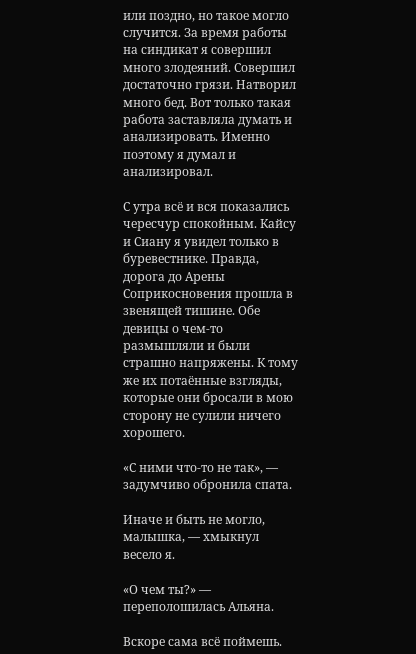или поздно, но такое могло случится. За время работы на синдикат я совершил много злодеяний. Совершил достаточно грязи. Натворил много бед. Вот только такая работа заставляла думать и анализировать. Именно поэтому я думал и анализировал.

С утра всё и вся показались чересчур спокойным. Кайсу и Сиану я увидел только в буревестнике. Правда, дорога до Арены Соприкосновения прошла в звенящей тишине. Обе девицы о чем-то размышляли и были страшно напряжены. К тому же их потаённые взгляды, которые они бросали в мою сторону не сулили ничего хорошего.

«С ними что-то не так», — задумчиво обронила спата.

Иначе и быть не могло, малышка, — хмыкнул весело я.

«О чем ты?» — переполошилась Альяна.

Вскоре сама всё поймешь.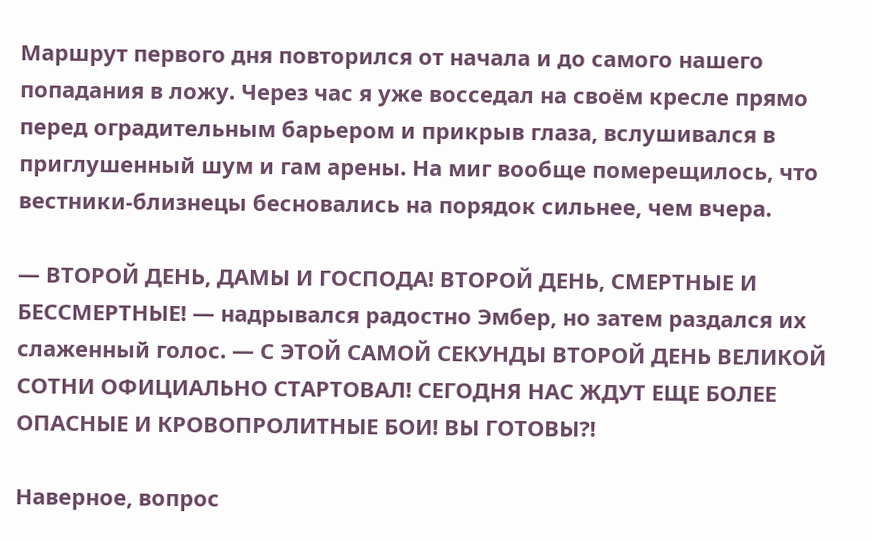Маршрут первого дня повторился от начала и до самого нашего попадания в ложу. Через час я уже восседал на своём кресле прямо перед оградительным барьером и прикрыв глаза, вслушивался в приглушенный шум и гам арены. На миг вообще померещилось, что вестники-близнецы бесновались на порядок сильнее, чем вчера.

— ВТОРОЙ ДЕНЬ, ДАМЫ И ГОСПОДА! ВТОРОЙ ДЕНЬ, СМЕРТНЫЕ И БЕССМЕРТНЫЕ! — надрывался радостно Эмбер, но затем раздался их слаженный голос. — С ЭТОЙ САМОЙ СЕКУНДЫ ВТОРОЙ ДЕНЬ ВЕЛИКОЙ СОТНИ ОФИЦИАЛЬНО СТАРТОВАЛ! СЕГОДНЯ НАС ЖДУТ ЕЩЕ БОЛЕЕ ОПАСНЫЕ И КРОВОПРОЛИТНЫЕ БОИ! ВЫ ГОТОВЫ⁈

Наверное, вопрос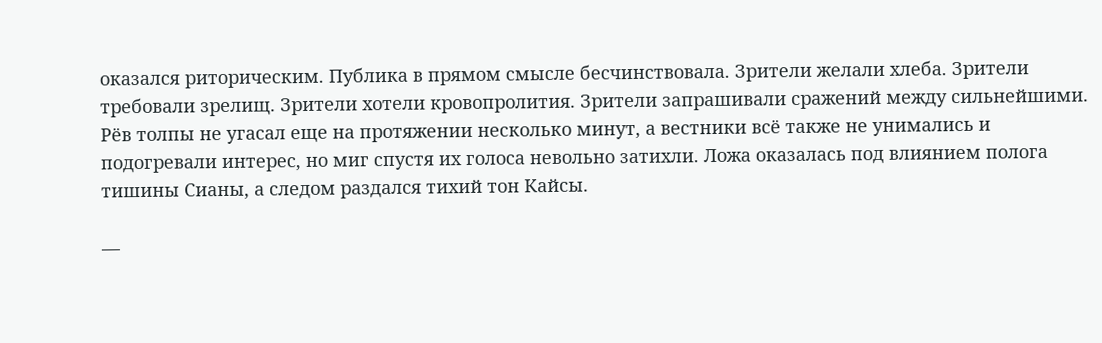оказался риторическим. Публика в прямом смысле бесчинствовала. Зрители желали хлеба. Зрители требовали зрелищ. Зрители хотели кровопролития. Зрители запрашивали сражений между сильнейшими. Рёв толпы не угасал еще на протяжении несколько минут, а вестники всё также не унимались и подогревали интерес, но миг спустя их голоса невольно затихли. Ложа оказалась под влиянием полога тишины Сианы, а следом раздался тихий тон Кайсы.

—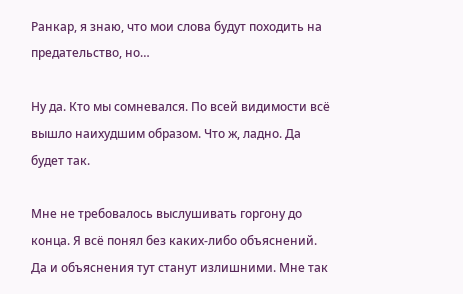Ранкар, я знаю, что мои слова будут походить на предательство, но…

Ну да. Кто мы сомневался. По всей видимости всё вышло наихудшим образом. Что ж, ладно. Да будет так.

Мне не требовалось выслушивать горгону до конца. Я всё понял без каких-либо объяснений. Да и объяснения тут станут излишними. Мне так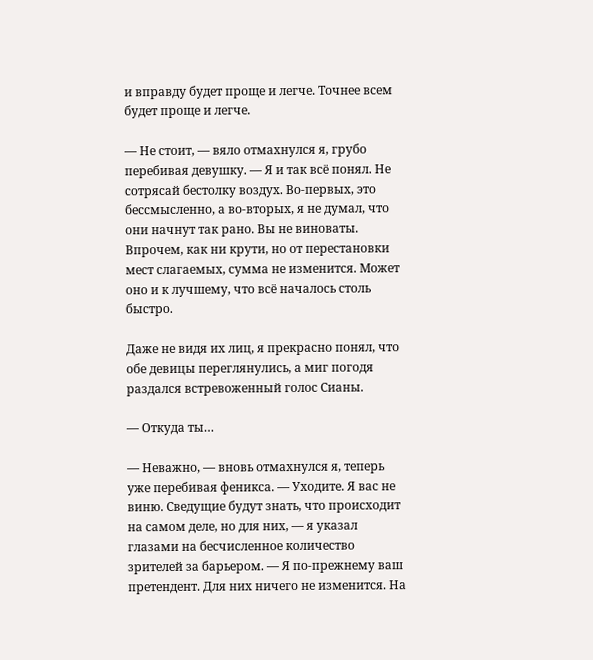и вправду будет проще и легче. Точнее всем будет проще и легче.

— Не стоит, — вяло отмахнулся я, грубо перебивая девушку. — Я и так всё понял. Не сотрясай бестолку воздух. Во-первых, это бессмысленно, а во-вторых, я не думал, что они начнут так рано. Вы не виноваты. Впрочем, как ни крути, но от перестановки мест слагаемых, сумма не изменится. Может оно и к лучшему, что всё началось столь быстро.

Даже не видя их лиц, я прекрасно понял, что обе девицы переглянулись, а миг погодя раздался встревоженный голос Сианы.

— Откуда ты…

— Неважно, — вновь отмахнулся я, теперь уже перебивая феникса. — Уходите. Я вас не виню. Сведущие будут знать, что происходит на самом деле, но для них, — я указал глазами на бесчисленное количество зрителей за барьером. — Я по-прежнему ваш претендент. Для них ничего не изменится. На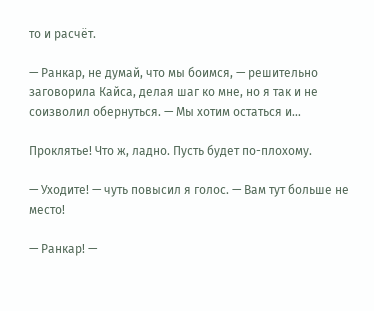то и расчёт.

— Ранкар, не думай, что мы боимся, — решительно заговорила Кайса, делая шаг ко мне, но я так и не соизволил обернуться. — Мы хотим остаться и…

Проклятье! Что ж, ладно. Пусть будет по-плохому.

— Уходите! — чуть повысил я голос. — Вам тут больше не место!

— Ранкар! —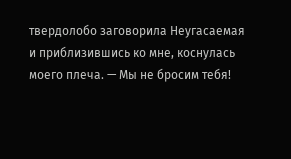твердолобо заговорила Неугасаемая и приблизившись ко мне, коснулась моего плеча. — Мы не бросим тебя!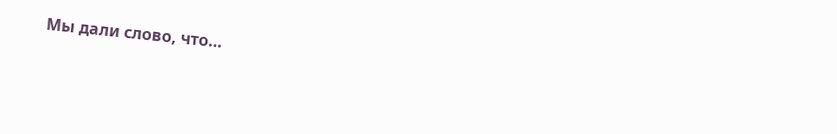Мы дали слово, что…